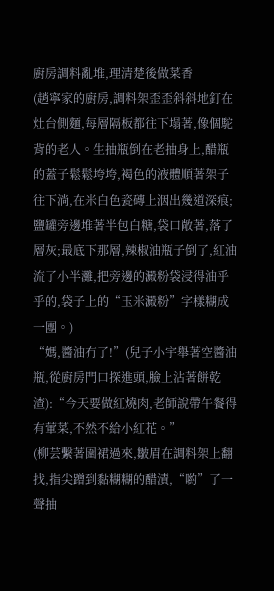廚房調料亂堆,理清楚後做菜香
(趙寧家的廚房,調料架歪歪斜斜地釘在灶台側麵,每層隔板都往下塌著,像個駝背的老人。生抽瓶倒在老抽身上,醋瓶的蓋子鬆鬆垮垮,褐色的液體順著架子往下淌,在米白色瓷磚上洇出幾道深痕;鹽罐旁邊堆著半包白糖,袋口敞著,落了層灰;最底下那層,辣椒油瓶子倒了,紅油流了小半灘,把旁邊的澱粉袋浸得油乎乎的,袋子上的“玉米澱粉”字樣糊成一團。)
“媽,醬油冇了!”(兒子小宇舉著空醬油瓶,從廚房門口探進頭,臉上沾著餅乾渣):“今天要做紅燒肉,老師說帶午餐得有葷菜,不然不給小紅花。”
(柳芸繫著圍裙過來,皺眉在調料架上翻找,指尖蹭到黏糊糊的醋漬,“喲”了一聲抽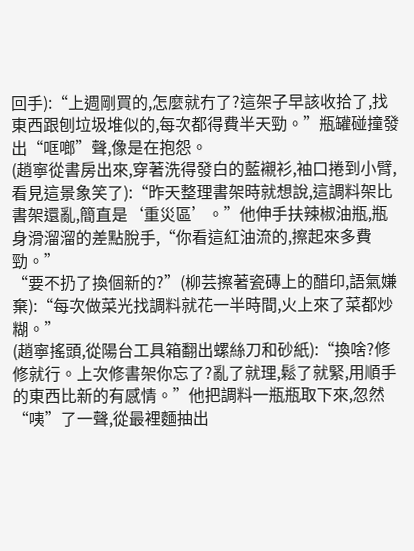回手):“上週剛買的,怎麼就冇了?這架子早該收拾了,找東西跟刨垃圾堆似的,每次都得費半天勁。”瓶罐碰撞發出“哐啷”聲,像是在抱怨。
(趙寧從書房出來,穿著洗得發白的藍襯衫,袖口捲到小臂,看見這景象笑了):“昨天整理書架時就想說,這調料架比書架還亂,簡直是‘重災區’。”他伸手扶辣椒油瓶,瓶身滑溜溜的差點脫手,“你看這紅油流的,擦起來多費勁。”
“要不扔了換個新的?”(柳芸擦著瓷磚上的醋印,語氣嫌棄):“每次做菜光找調料就花一半時間,火上來了菜都炒糊。”
(趙寧搖頭,從陽台工具箱翻出螺絲刀和砂紙):“換啥?修修就行。上次修書架你忘了?亂了就理,鬆了就緊,用順手的東西比新的有感情。”他把調料一瓶瓶取下來,忽然“咦”了一聲,從最裡麵抽出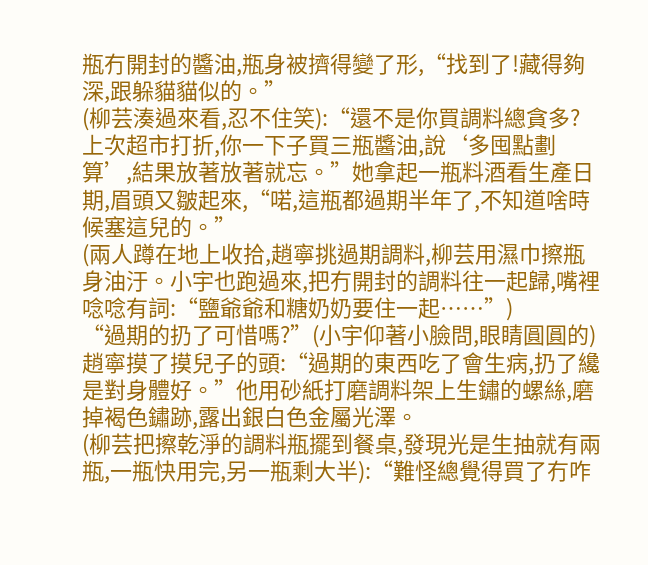瓶冇開封的醬油,瓶身被擠得變了形,“找到了!藏得夠深,跟躲貓貓似的。”
(柳芸湊過來看,忍不住笑):“還不是你買調料總貪多?上次超市打折,你一下子買三瓶醬油,說‘多囤點劃算’,結果放著放著就忘。”她拿起一瓶料酒看生產日期,眉頭又皺起來,“喏,這瓶都過期半年了,不知道啥時候塞這兒的。”
(兩人蹲在地上收拾,趙寧挑過期調料,柳芸用濕巾擦瓶身油汙。小宇也跑過來,把冇開封的調料往一起歸,嘴裡唸唸有詞:“鹽爺爺和糖奶奶要住一起……”)
“過期的扔了可惜嗎?”(小宇仰著小臉問,眼睛圓圓的)
趙寧摸了摸兒子的頭:“過期的東西吃了會生病,扔了纔是對身體好。”他用砂紙打磨調料架上生鏽的螺絲,磨掉褐色鏽跡,露出銀白色金屬光澤。
(柳芸把擦乾淨的調料瓶擺到餐桌,發現光是生抽就有兩瓶,一瓶快用完,另一瓶剩大半):“難怪總覺得買了冇咋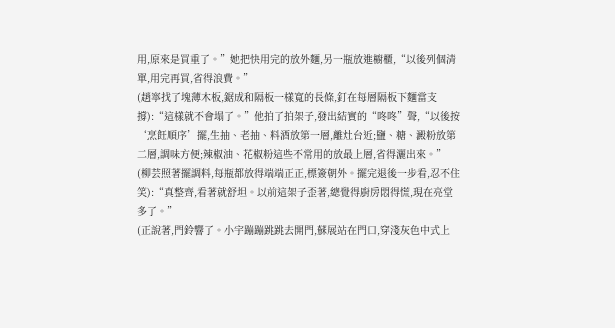用,原來是買重了。”她把快用完的放外麵,另一瓶放進櫥櫃,“以後列個清單,用完再買,省得浪費。”
(趙寧找了塊薄木板,鋸成和隔板一樣寬的長條,釘在每層隔板下麵當支撐):“這樣就不會塌了。”他拍了拍架子,發出結實的“咚咚”聲,“以後按‘烹飪順序’擺,生抽、老抽、料酒放第一層,離灶台近;鹽、糖、澱粉放第二層,調味方便;辣椒油、花椒粉這些不常用的放最上層,省得灑出來。”
(柳芸照著擺調料,每瓶都放得端端正正,標簽朝外。擺完退後一步看,忍不住笑):“真整齊,看著就舒坦。以前這架子歪著,總覺得廚房悶得慌,現在亮堂多了。”
(正說著,門鈴響了。小宇蹦蹦跳跳去開門,蘇展站在門口,穿淺灰色中式上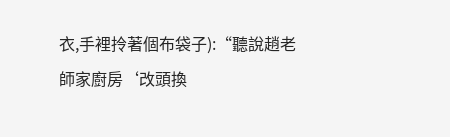衣,手裡拎著個布袋子):“聽說趙老師家廚房‘改頭換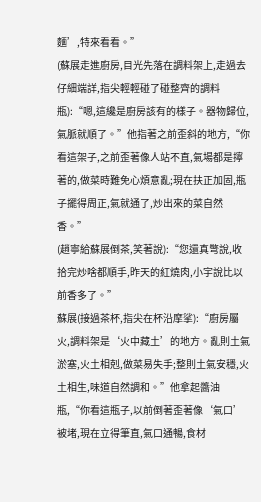麵’,特來看看。”
(蘇展走進廚房,目光先落在調料架上,走過去仔細端詳,指尖輕輕碰了碰整齊的調料瓶):“嗯,這纔是廚房該有的樣子。器物歸位,氣脈就順了。”他指著之前歪斜的地方,“你看這架子,之前歪著像人站不直,氣場都是擰著的,做菜時難免心煩意亂;現在扶正加固,瓶子擺得周正,氣就通了,炒出來的菜自然香。”
(趙寧給蘇展倒茶,笑著說):“您還真彆說,收拾完炒啥都順手,昨天的紅燒肉,小宇說比以前香多了。”
蘇展(接過茶杯,指尖在杯沿摩挲):“廚房屬火,調料架是‘火中藏土’的地方。亂則土氣淤塞,火土相剋,做菜易失手;整則土氣安穩,火土相生,味道自然調和。”他拿起醬油瓶,“你看這瓶子,以前倒著歪著像‘氣口’被堵,現在立得筆直,氣口通暢,食材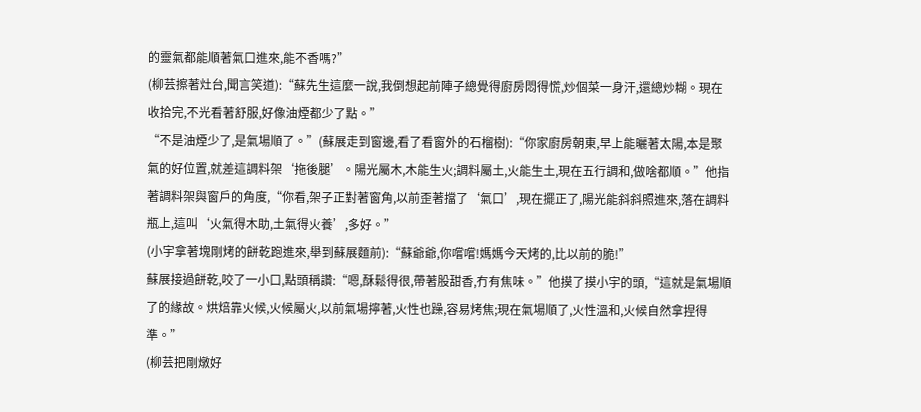的靈氣都能順著氣口進來,能不香嗎?”
(柳芸擦著灶台,聞言笑道):“蘇先生這麼一說,我倒想起前陣子總覺得廚房悶得慌,炒個菜一身汗,還總炒糊。現在收拾完,不光看著舒服,好像油煙都少了點。”
“不是油煙少了,是氣場順了。”(蘇展走到窗邊,看了看窗外的石榴樹):“你家廚房朝東,早上能曬著太陽,本是聚氣的好位置,就差這調料架‘拖後腿’。陽光屬木,木能生火;調料屬土,火能生土,現在五行調和,做啥都順。”他指著調料架與窗戶的角度,“你看,架子正對著窗角,以前歪著擋了‘氣口’,現在擺正了,陽光能斜斜照進來,落在調料瓶上,這叫‘火氣得木助,土氣得火養’,多好。”
(小宇拿著塊剛烤的餅乾跑進來,舉到蘇展麵前):“蘇爺爺,你嚐嚐!媽媽今天烤的,比以前的脆!”
蘇展接過餅乾,咬了一小口,點頭稱讚:“嗯,酥鬆得很,帶著股甜香,冇有焦味。”他摸了摸小宇的頭,“這就是氣場順了的緣故。烘焙靠火候,火候屬火,以前氣場擰著,火性也躁,容易烤焦;現在氣場順了,火性溫和,火候自然拿捏得準。”
(柳芸把剛燉好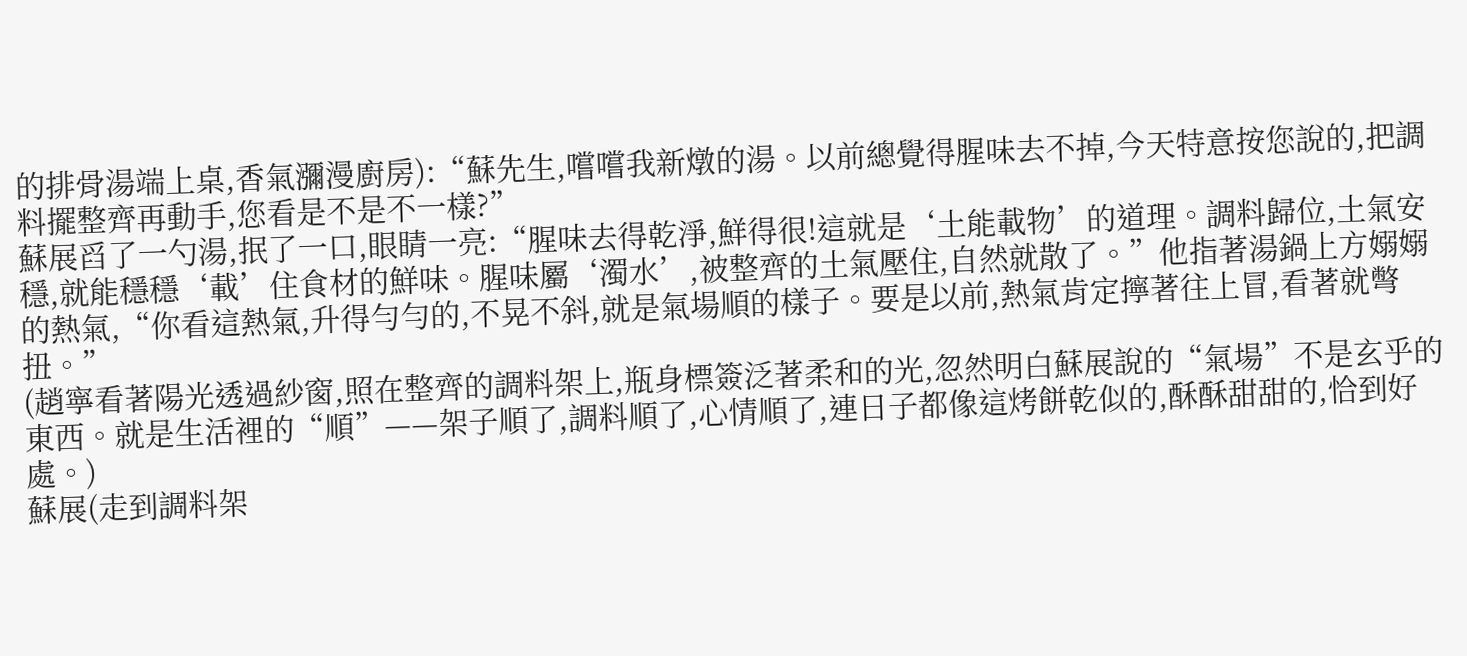的排骨湯端上桌,香氣瀰漫廚房):“蘇先生,嚐嚐我新燉的湯。以前總覺得腥味去不掉,今天特意按您說的,把調料擺整齊再動手,您看是不是不一樣?”
蘇展舀了一勺湯,抿了一口,眼睛一亮:“腥味去得乾淨,鮮得很!這就是‘土能載物’的道理。調料歸位,土氣安穩,就能穩穩‘載’住食材的鮮味。腥味屬‘濁水’,被整齊的土氣壓住,自然就散了。”他指著湯鍋上方嫋嫋的熱氣,“你看這熱氣,升得勻勻的,不晃不斜,就是氣場順的樣子。要是以前,熱氣肯定擰著往上冒,看著就彆扭。”
(趙寧看著陽光透過紗窗,照在整齊的調料架上,瓶身標簽泛著柔和的光,忽然明白蘇展說的“氣場”不是玄乎的東西。就是生活裡的“順”——架子順了,調料順了,心情順了,連日子都像這烤餅乾似的,酥酥甜甜的,恰到好處。)
蘇展(走到調料架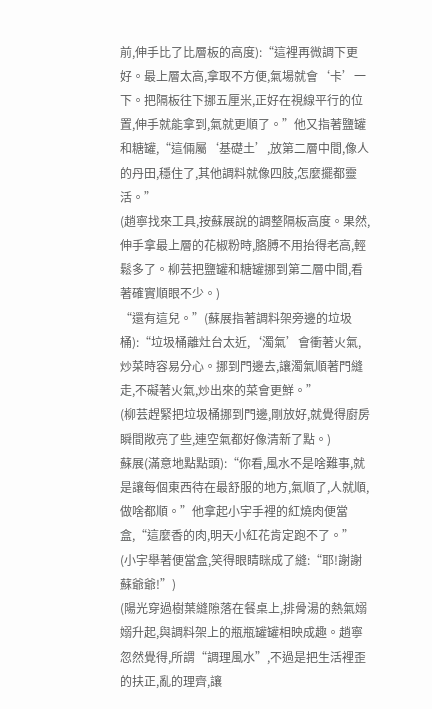前,伸手比了比層板的高度):“這裡再微調下更好。最上層太高,拿取不方便,氣場就會‘卡’一下。把隔板往下挪五厘米,正好在視線平行的位置,伸手就能拿到,氣就更順了。”他又指著鹽罐和糖罐,“這倆屬‘基礎土’,放第二層中間,像人的丹田,穩住了,其他調料就像四肢,怎麼擺都靈活。”
(趙寧找來工具,按蘇展說的調整隔板高度。果然,伸手拿最上層的花椒粉時,胳膊不用抬得老高,輕鬆多了。柳芸把鹽罐和糖罐挪到第二層中間,看著確實順眼不少。)
“還有這兒。”(蘇展指著調料架旁邊的垃圾桶):“垃圾桶離灶台太近,‘濁氣’會衝著火氣,炒菜時容易分心。挪到門邊去,讓濁氣順著門縫走,不礙著火氣,炒出來的菜會更鮮。”
(柳芸趕緊把垃圾桶挪到門邊,剛放好,就覺得廚房瞬間敞亮了些,連空氣都好像清新了點。)
蘇展(滿意地點點頭):“你看,風水不是啥難事,就是讓每個東西待在最舒服的地方,氣順了,人就順,做啥都順。”他拿起小宇手裡的紅燒肉便當盒,“這麼香的肉,明天小紅花肯定跑不了。”
(小宇舉著便當盒,笑得眼睛眯成了縫:“耶!謝謝蘇爺爺!”)
(陽光穿過樹葉縫隙落在餐桌上,排骨湯的熱氣嫋嫋升起,與調料架上的瓶瓶罐罐相映成趣。趙寧忽然覺得,所謂“調理風水”,不過是把生活裡歪的扶正,亂的理齊,讓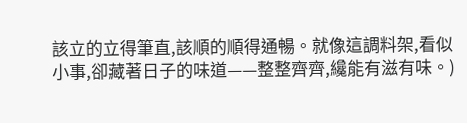該立的立得筆直,該順的順得通暢。就像這調料架,看似小事,卻藏著日子的味道——整整齊齊,纔能有滋有味。)